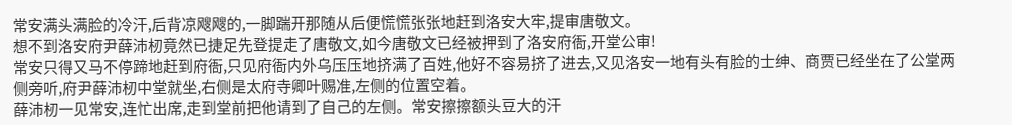常安满头满脸的冷汗,后背凉飕飕的,一脚踹开那随从后便慌慌张张地赶到洛安大牢,提审唐敬文。
想不到洛安府尹薛沛杒竟然已捷足先登提走了唐敬文,如今唐敬文已经被押到了洛安府衙,开堂公审!
常安只得又马不停蹄地赶到府衙,只见府衙内外乌压压地挤满了百姓,他好不容易挤了进去,又见洛安一地有头有脸的士绅、商贾已经坐在了公堂两侧旁听,府尹薛沛杒中堂就坐,右侧是太府寺卿叶赐准,左侧的位置空着。
薛沛杒一见常安,连忙出席,走到堂前把他请到了自己的左侧。常安擦擦额头豆大的汗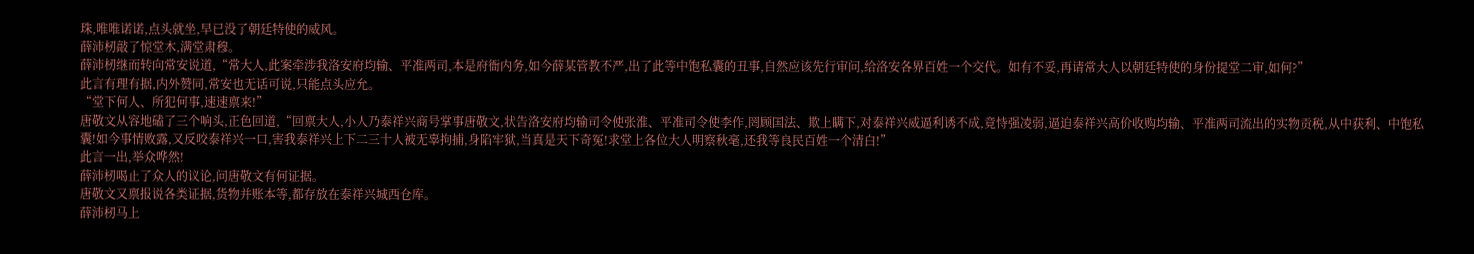珠,唯唯诺诺,点头就坐,早已没了朝廷特使的威风。
薛沛杒敲了惊堂木,满堂肃穆。
薛沛杒继而转向常安说道,“常大人,此案牵涉我洛安府均输、平准两司,本是府衙内务,如今薛某管教不严,出了此等中饱私囊的丑事,自然应该先行审问,给洛安各界百姓一个交代。如有不妥,再请常大人以朝廷特使的身份提堂二审,如何?”
此言有理有据,内外赞同,常安也无话可说,只能点头应允。
“堂下何人、所犯何事,速速禀来!”
唐敬文从容地磕了三个响头,正色回道,“回禀大人,小人乃泰祥兴商号掌事唐敬文,状告洛安府均输司令使张淮、平准司令使李作,罔顾国法、欺上瞒下,对泰祥兴威逼利诱不成,竟恃强凌弱,逼迫泰祥兴高价收购均输、平准两司流出的实物贡税,从中获利、中饱私囊!如今事情败露,又反咬泰祥兴一口,害我泰祥兴上下二三十人被无辜拘捕,身陷牢狱,当真是天下奇冤!求堂上各位大人明察秋毫,还我等良民百姓一个清白!”
此言一出,举众哗然!
薛沛杒喝止了众人的议论,问唐敬文有何证据。
唐敬文又禀报说各类证据,货物并账本等,都存放在泰祥兴城西仓库。
薛沛杒马上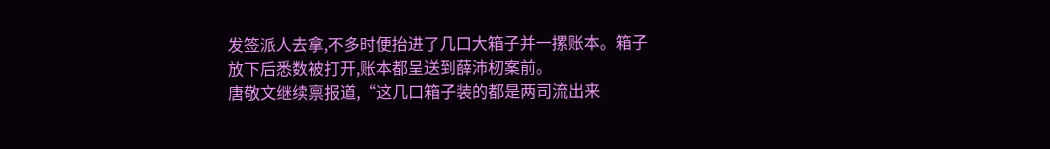发签派人去拿,不多时便抬进了几口大箱子并一摞账本。箱子放下后悉数被打开,账本都呈送到薛沛杒案前。
唐敬文继续禀报道,“这几口箱子装的都是两司流出来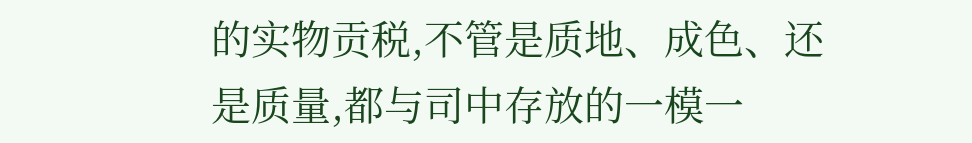的实物贡税,不管是质地、成色、还是质量,都与司中存放的一模一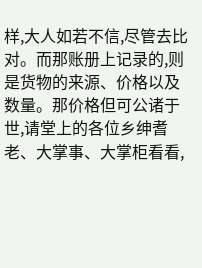样,大人如若不信,尽管去比对。而那账册上记录的,则是货物的来源、价格以及数量。那价格但可公诸于世,请堂上的各位乡绅耆老、大掌事、大掌柜看看,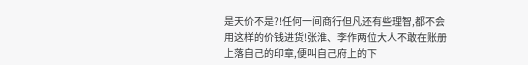是天价不是?!任何一间商行但凡还有些理智,都不会用这样的价钱进货!张淮、李作两位大人不敢在账册上落自己的印章,便叫自己府上的下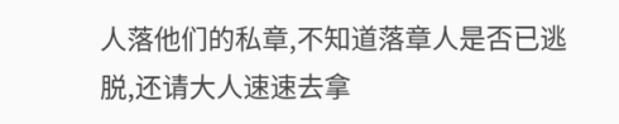人落他们的私章,不知道落章人是否已逃脱,还请大人速速去拿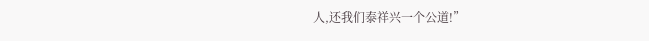人,还我们泰祥兴一个公道!”